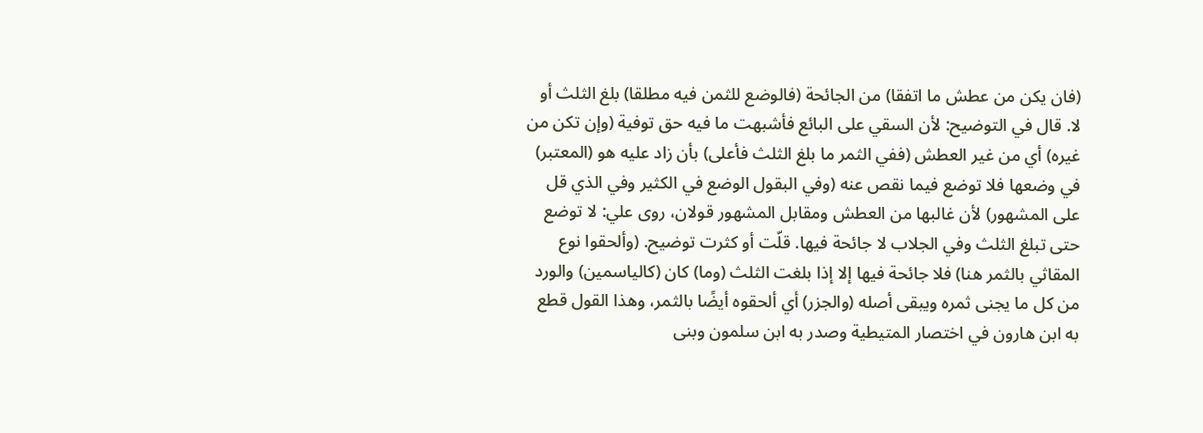(فان يكن من عطش ما اتفقا) من الجائحة (فالوضع للثمن فيه مطلقا) بلغ الثلث أو لا. قال في التوضيح: لأن السقي على البائع فأشبهت ما فيه حق توفية (وإن تكن من غيره) أي من غير العطش (ففي الثمر ما بلغ الثلث فأعلى) بأن زاد عليه هو (المعتبر) في وضعها فلا توضع فيما نقص عنه (وفي البقول الوضع في الكثير وفي الذي قل على المشهور) لأن غالبها من العطش ومقابل المشهور قولان، روى علي: لا توضع حتى تبلغ الثلث وفي الجلاب لا جائحة فيها. قلّت أو كثرت توضيح. (وألحقوا نوع المقاثي بالثمر هنا) فلا جائحة فيها إلا إذا بلغت الثلث (وما) كان (كالياسمين) والورد من كل ما يجنى ثمره ويبقى أصله (والجزر) أي ألحقوه أيضًا بالثمر، وهذا القول قطع به ابن هارون في اختصار المتيطية وصدر به ابن سلمون وبنى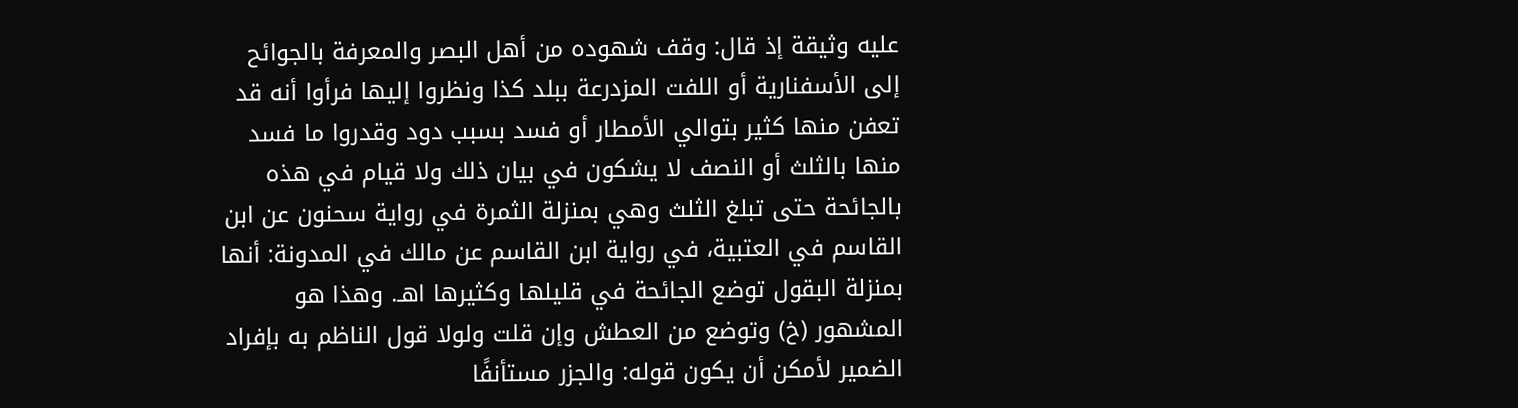عليه وثيقة إذ قال: وقف شهوده من أهل البصر والمعرفة بالجوائح إلى الأسفنارية أو اللفت المزدرعة ببلد كذا ونظروا إليها فرأوا أنه قد تعفن منها كثير بتوالي الأمطار أو فسد بسبب دود وقدروا ما فسد منها بالثلث أو النصف لا يشكون في بيان ذلك ولا قيام في هذه بالجائحة حتى تبلغ الثلث وهي بمنزلة الثمرة في رواية سحنون عن ابن القاسم في العتبية، في رواية ابن القاسم عن مالك في المدونة: أنها بمنزلة البقول توضع الجائحة في قليلها وكثيرها اهـ. وهذا هو المشهور (خ) وتوضع من العطش وإن قلت ولولا قول الناظم به بإفراد الضمير لأمكن أن يكون قوله: والجزر مستأنفًا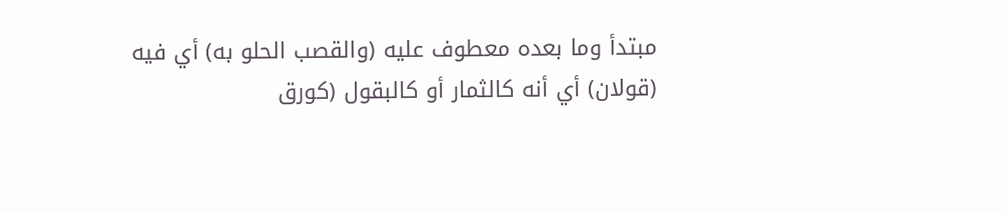مبتدأ وما بعده معطوف عليه (والقصب الحلو به) أي فيه (قولان) أي أنه كالثمار أو كالبقول (كورق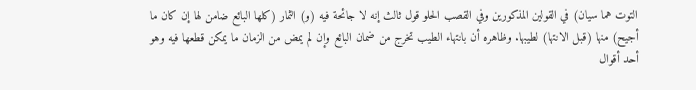التوت هما سيان) في القولين المذكورين وفي القصب الحلو قول ثالث إنه لا جائحة فيه (و) الثمار (كلها البائع ضامن لها إن كان ما أجيح) منها (قبل الانتها) لطيبها. وظاهره أن بانتهاء الطيب تخرج من ضمان البائع وإن لم يمض من الزمان ما يمكن قطعها فيه وهو أحد أقوال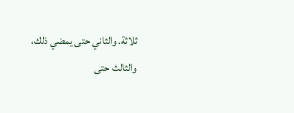ثلاثة. والثاني حتى يمضي ذلك، والثالث حتى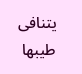يتنافى طيبها